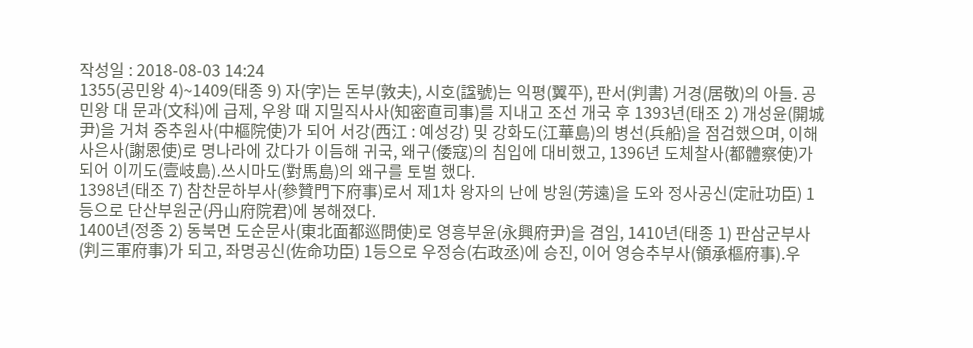작성일 : 2018-08-03 14:24
1355(공민왕 4)~1409(태종 9) 자(字)는 돈부(敦夫), 시호(諡號)는 익평(翼平), 판서(判書) 거경(居敬)의 아들. 공민왕 대 문과(文科)에 급제, 우왕 때 지밀직사사(知密直司事)를 지내고 조선 개국 후 1393년(태조 2) 개성윤(開城尹)을 거쳐 중추원사(中樞院使)가 되어 서강(西江 : 예성강) 및 강화도(江華島)의 병선(兵船)을 점검했으며, 이해 사은사(謝恩使)로 명나라에 갔다가 이듬해 귀국, 왜구(倭寇)의 침입에 대비했고, 1396년 도체찰사(都體察使)가 되어 이끼도(壹岐島)․쓰시마도(對馬島)의 왜구를 토벌 했다.
1398년(태조 7) 참찬문하부사(參贊門下府事)로서 제1차 왕자의 난에 방원(芳遠)을 도와 정사공신(定社功臣) 1등으로 단산부원군(丹山府院君)에 봉해졌다.
1400년(정종 2) 동북면 도순문사(東北面都巡問使)로 영흥부윤(永興府尹)을 겸임, 1410년(태종 1) 판삼군부사(判三軍府事)가 되고, 좌명공신(佐命功臣) 1등으로 우정승(右政丞)에 승진, 이어 영승추부사(領承樞府事)․우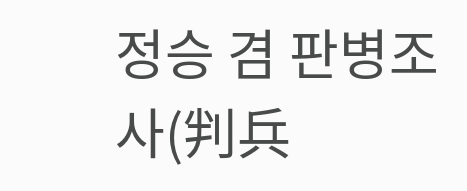정승 겸 판병조사(判兵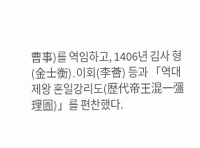曹事)를 역임하고, 1406년 김사 형(金士衡)․이회(李薈) 등과 「역대제왕 혼일강리도(歷代帝王混一彊理圖)」를 편찬했다.